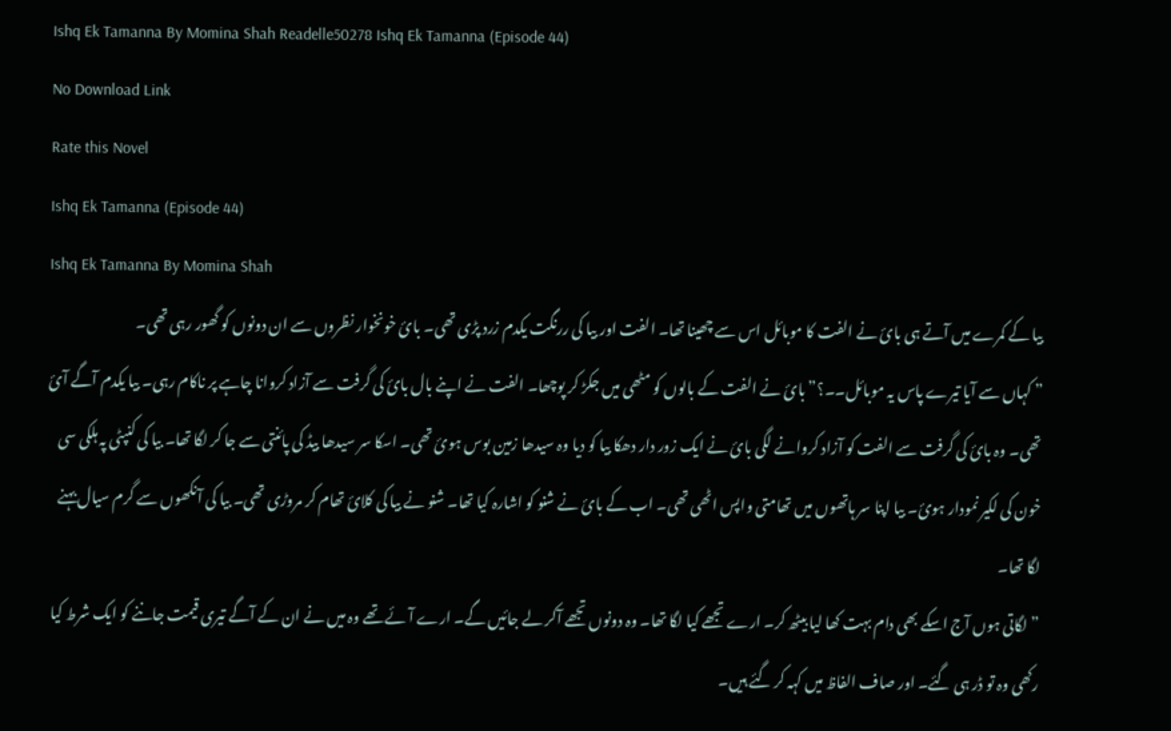Ishq Ek Tamanna By Momina Shah Readelle50278 Ishq Ek Tamanna (Episode 44)
No Download Link
Rate this Novel
Ishq Ek Tamanna (Episode 44)
Ishq Ek Tamanna By Momina Shah
بیا کے کمرے میں آتے ہی بائ نے الفت کا موبائل اس سے چھینا تھا۔ الفت اور بیا کی ررنگت یکدم زرد پڑی تھی۔ بائ خونخوار نظروں سے ان دونوں کو گھور رہی تھی۔
” کہاں سے آیا تیرے پاس یہ موبائل۔۔؟” بائ نے الفت کے بالوں کو مٹھی میں جکڑ کر پوچھا۔ الفت نے اپنے بال بائ کی گرفت سے آزاد کروانا چاہے پر ناکام رہی۔ بیا یکدم آگے آئ تھی۔ وہ بائ کی گرفت سے الفت کو آزاد کروانے لگی بائ نے ایک زور دار دھکا بیا کو دیا وہ سیدھا زمین بوس ہوئ تھی۔ اسکا سر سیدھا بیڈ کی پائنتی سے جا کر لگا تھا۔ بیا کی کنپٹی پہ ہلکی سی خون کی لکیر نمودار ہوئ۔ بیا اپنا سر ہاتھوں میں تھامتی واپس اٹھی تھی۔ اب کے بائ نے شنو کو اشارہ کیا تھا۔ شنو نے بیا کی کلائ تھام کر مروڑی تھی۔ بیا کی آنکھوں سے گرم سیال بہنے لگا تھا۔
” لگاتی ہوں آج اسکے بھی دام بہت کھا لیا بیٹھ کر۔ ارے تجھے کیا لگا تھا۔ وہ دونوں تجھے آکر لے جائیں گے۔ ارے آئے تھے وہ میں نے ان کے آگے تیری قیمت جاننے کو ایک شرط کیا رکھی وہ تو ڈر ہی گئے۔ اور صاف الفاظ میں کہہ کر گئے ہیں۔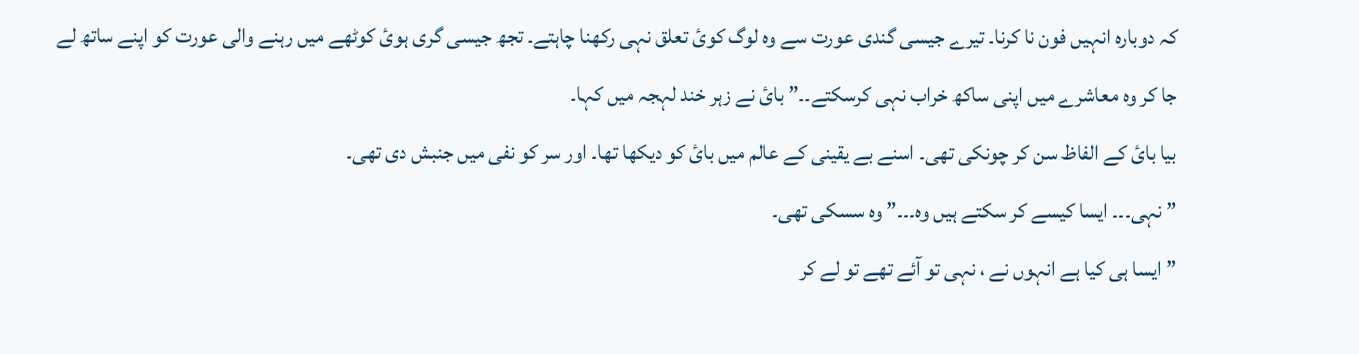کہ دوبارہ انہیں فون نا کرنا۔ تیرے جیسی گندی عورت سے وہ لوگ کوئ تعلق نہی رکھنا چاہتے۔ تجھ جیسی گری ہوئ کوٹھے میں رہنے والی عورت کو اپنے ساتھ لے جا کر وہ معاشرے میں اپنی ساکھ خراب نہی کرسکتے۔۔” بائ نے زہر خند لہجہ میں کہا۔
بیا بائ کے الفاظ سن کر چونکی تھی۔ اسنے بے یقینی کے عالم میں بائ کو دیکھا تھا۔ اور سر کو نفی میں جنبش دی تھی۔
” نہی۔۔۔ ایسا کیسے کر سکتے ہیں وہ۔۔۔” وہ سسکی تھی۔
” ایسا ہی کیا ہے انہوں نے ، نہی تو آئے تھے تو لے کر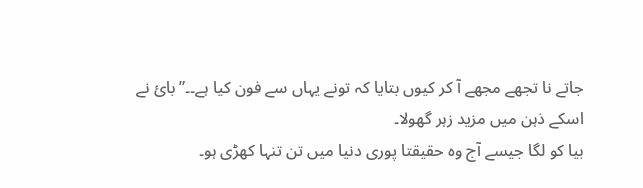جاتے نا تجھے مجھے آ کر کیوں بتایا کہ تونے یہاں سے فون کیا ہے۔۔” بائ نے اسکے ذہن میں مزید زہر گھولا۔
بیا کو لگا جیسے آج وہ حقیقتا پوری دنیا میں تن تنہا کھڑی ہو۔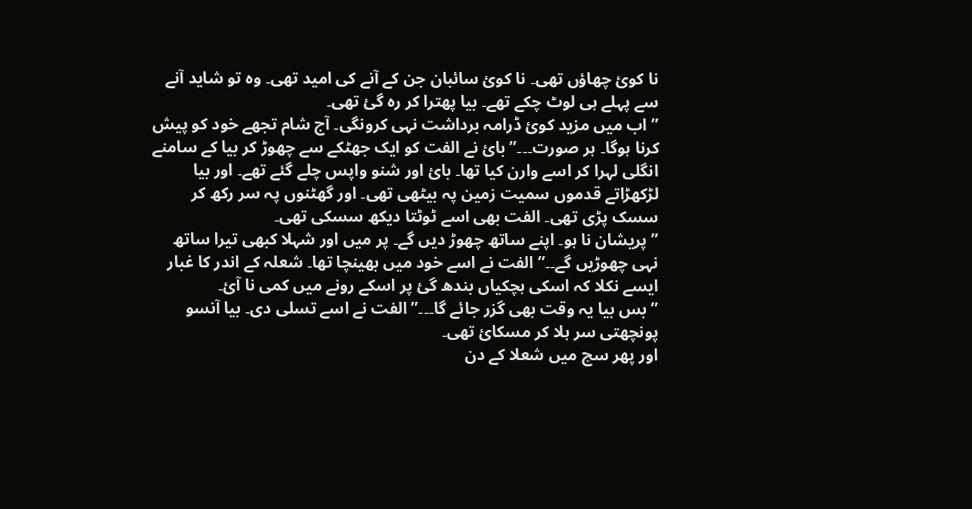نا کوئ چھاؤں تھی۔ نا کوئ سائبان جن کے آنے کی امید تھی۔ وہ تو شاید آنے سے پہلے ہی لوٹ چکے تھے۔ بیا پھترا کر رہ گئ تھی۔
” اب میں مزید کوئ ڈرامہ برداشت نہی کرونگی۔ آج شام تجھے خود کو پیش کرنا ہوگا۔ ہر صورت۔۔۔” بائ نے الفت کو ایک جھٹکے سے چھوڑ کر بیا کے سامنے انگلی لہرا کر اسے وارن کیا تھا۔ بائ اور شنو واپس چلے گئے تھے۔ اور بیا لڑکھڑاتے قدموں سمیت زمین پہ بیٹھی تھی۔ اور گھٹنوں پہ سر رکھ کر سسک پڑی تھی۔ الفت بھی اسے ٹوٹتا دیکھ سسکی تھی۔
” پریشان نا ہو۔ اپنے ساتھ چھوڑ دیں گے۔ پر میں اور شہلا کبھی تیرا ساتھ نہی چھوڑیں گے۔۔” الفت نے اسے خود میں بھینچا تھا۔ شعلہ کے اندر کا غبار ایسے نکلا کہ اسکی ہچکیاں بندھ گئ پر اسکے رونے میں کمی نا آئ۔
” بس بیا یہ وقت بھی گزر جائے گا۔۔۔” الفت نے اسے تسلی دی۔ بیا آنسو پونچھتی سر ہلا کر مسکائ تھی۔
اور پھر سچ میں شعلا کے دن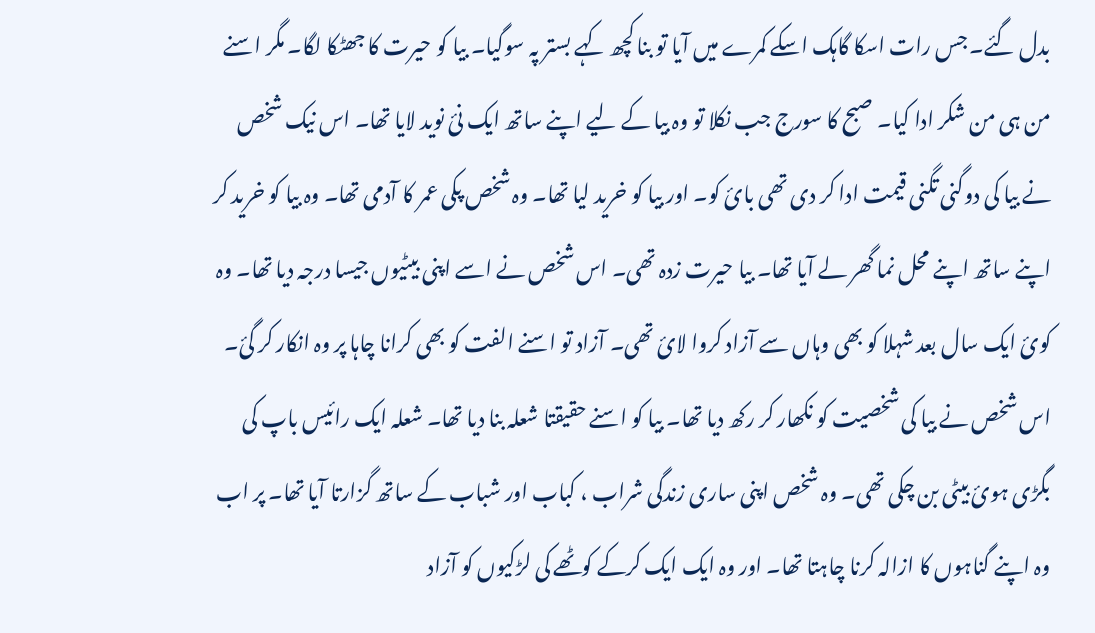بدل گئے۔ جس رات اسکا گاہک اسکے کمرے میں آیا تو بنا کچھ کہے بستر پہ سوگیا۔ بیا کو حیرت کا جھٹکا لگا۔ مگر اسنے من ہی من شکر ادا کیا۔ صبح کا سورج جب نکلا تو وہ بیا کے لیے اپنے ساتھ ایک نئ نوید لایا تھا۔ اس نیک شخص نے بیا کی دوگنی تگنی قیمت ادا کر دی تھی بائ کو۔ اور بیا کو خرید لیا تھا۔ وہ شخص پکی عمر کا آدمی تھا۔ وہ بیا کو خرید کر اپنے ساتھ اپنے محل نما گھر لے آیا تھا۔ بیا حیرت زدہ تھی۔ اس شخص نے اسے اپنی بیٹیوں جیسا درجہ دیا تھا۔ وہ کوئ ایک سال بعد شہلا کو بھی وہاں سے آزاد کروا لائ تھی۔ آزاد تو اسنے الفت کو بھی کرانا چاہا پر وہ انکار کر گئ۔
اس شخص نے بیا کی شخصیت کو نکھار کر رکھ دیا تھا۔ بیا کو اسنے حقیقتا شعلہ بنا دیا تھا۔ شعلہ ایک رائیس باپ کی بگڑی ہوئ بیٹی بن چکی تھی۔ وہ شخص اپنی ساری زندگی شراب ، کباب اور شباب کے ساتھ گزارتا آیا تھا۔ پر اب وہ اپنے گناہوں کا ازالہ کرنا چاہتا تھا۔ اور وہ ایک ایک کرکے کوٹھے کی لڑکیوں کو آزاد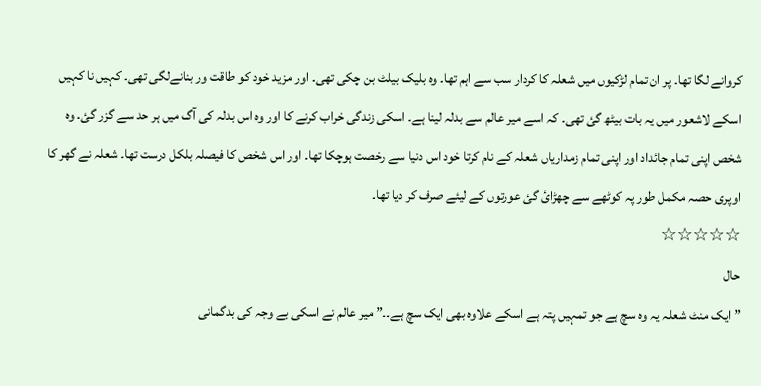کروانے لگا تھا۔ پر ان تمام لڑکیوں میں شعلہ کا کردار سب سے اہم تھا۔ وہ بلیک بیلٹ بن چکی تھی۔ اور مزید خود کو طاقت ور بنانےلگی تھی۔ کہیں نا کہیں اسکے لاشعور میں یہ بات بیٹھ گئ تھی۔ کہ اسے میر عالم سے بدلہ لینا ہے۔ اسکی زندگی خراب کرنے کا اور وہ اس بدلہ کی آگ میں ہر حد سے گزر گئ۔ وہ شخص اپنی تمام جائداد اور اپنی تمام زمداریاں شعلہ کے نام کرتا خود اس دنیا سے رخصت ہوچکا تھا۔ اور اس شخص کا فیصلہ بلکل درست تھا۔ شعلہ نے گھر کا اوپری حصہ مکمل طور پہ کوٹھے سے چھڑائ گئ عورتوں کے لیئے صرف کر دیا تھا۔
☆☆☆☆☆
حال
” ایک منٹ شعلہ یہ وہ سچ ہے جو تمہیں پتہ ہے اسکے علاوہ بھی ایک سچ ہے۔۔” میر عالم نے اسکی بے وجہ کی بدگمانی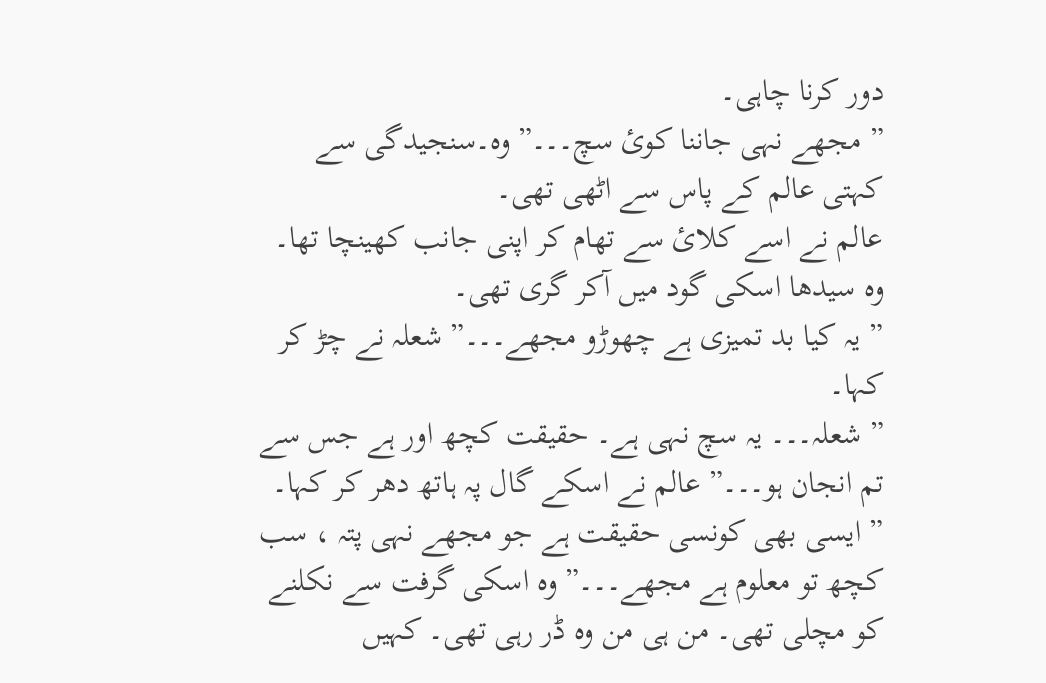دور کرنا چاہی۔
” مجھے نہی جاننا کوئ سچ۔۔۔” وہ۔سنجیدگی سے کہتی عالم کے پاس سے اٹھی تھی۔
عالم نے اسے کلائ سے تھام کر اپنی جانب کھینچا تھا۔ وہ سیدھا اسکی گود میں آکر گری تھی۔
” یہ کیا بد تمیزی ہے چھوڑو مجھے۔۔۔” شعلہ نے چڑ کر کہا۔
” شعلہ۔۔۔ یہ سچ نہی ہے۔ حقیقت کچھ اور ہے جس سے تم انجان ہو۔۔۔” عالم نے اسکے گال پہ ہاتھ دھر کر کہا۔
” ایسی بھی کونسی حقیقت ہے جو مجھے نہی پتہ ، سب کچھ تو معلوم ہے مجھے۔۔۔” وہ اسکی گرفت سے نکلنے کو مچلی تھی۔ من ہی من وہ ڈر رہی تھی۔ کہیں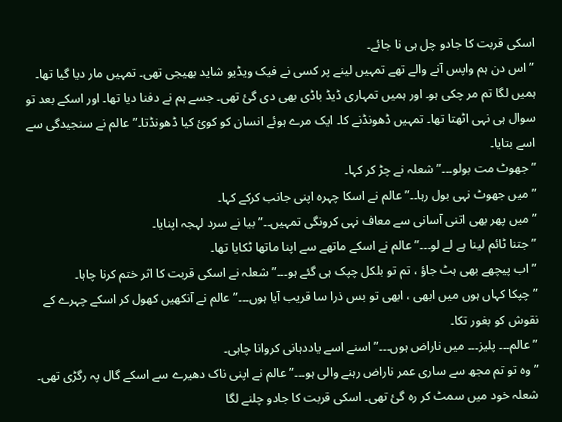اسکی قربت کا جادو چل ہی نا جائے۔
” اس دن ہم واپس آنے والے تھے تمہیں لینے پر کسی نے فیک ویڈیو شاید بھیجی تھی۔ تمہیں مار دیا گیا تھا۔ ہمیں لگا تم مر چکی ہو۔ اور ہمیں تمہاری ڈیڈ باڈی بھی دی گئ تھی۔ جسے ہم نے دفنا دیا تھا۔ اور اسکے بعد تو سوال ہی نہی اٹھتا تھا۔ تمہیں ڈھونڈنے کا۔ ایک مرے ہوئے انسان کو کوئ کیا ڈھونڈتا۔” عالم نے سنجیدگی سے اسے بتایا۔
” جھوٹ مت بولو۔۔۔” شعلہ نے چڑ کر کہا۔
” میں جھوٹ نہی بول رہا۔۔” عالم نے اسکا چہرہ اپنی جانب کرکے کہا۔
” میں پھر بھی اتنی آسانی سے معاف نہی کرونگی تمہیں۔۔” بیا نے سرد لہجہ اپنایا۔
” جتنا ٹائم لینا ہے لے لو۔۔۔” عالم نے اسکے ماتھے سے اپنا ماتھا ٹکایا تھا۔
” اب پیچھے بھی ہٹ جاؤ ، تم تو بلکل چپک ہی گئے ہو۔۔۔” شعلہ نے اسکی قربت کا اثر ختم کرنا چاہا۔
” چپکا کہاں ہوں میں ابھی ، ابھی تو بس ذرا سا قریب آیا ہوں۔۔۔” عالم نے آنکھیں کھول کر اسکے چہرے کے نقوش کو بغور تکا۔
” عالم۔۔۔ پلیز۔۔۔ میں ناراض ہوں۔۔۔” اسنے اسے یاددہانی کروانا چاہی۔
” وہ تو تم مجھ سے ساری عمر ناراض رہنے والی ہو۔۔۔” عالم نے اپنی ناک دھیرے سے اسکے گال پہ رگڑی تھی۔ شعلہ خود میں سمٹ کر رہ گئ تھی۔ اسکی قربت کا جادو چلنے لگا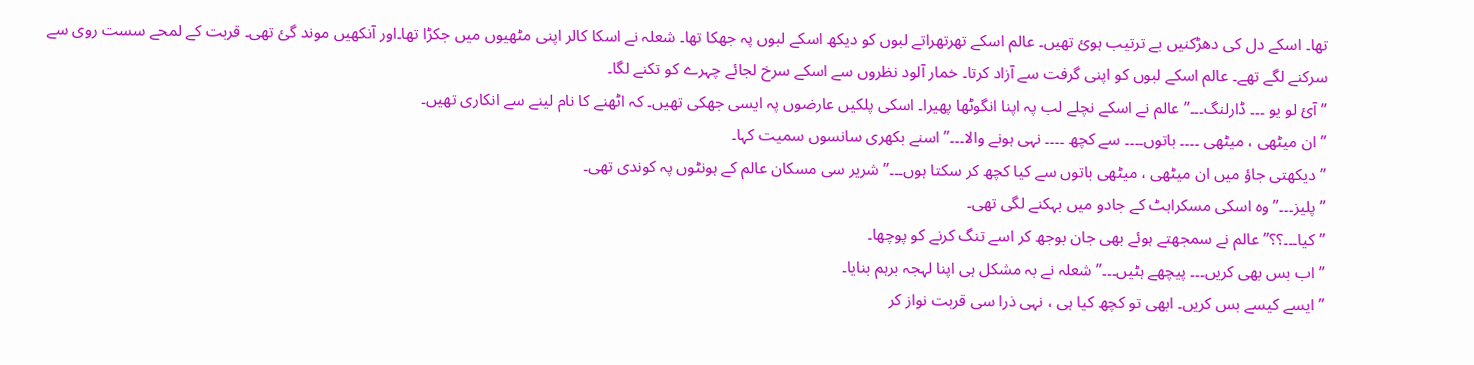تھا۔ اسکے دل کی دھڑکنیں بے ترتیب ہوئ تھیں۔ عالم اسکے تھرتھراتے لبوں کو دیکھ اسکے لبوں پہ جھکا تھا۔ شعلہ نے اسکا کالر اپنی مٹھیوں میں جکڑا تھا۔اور آنکھیں موند گئ تھی۔ قربت کے لمحے سست روی سے سرکنے لگے تھے۔ عالم اسکے لبوں کو اپنی گرفت سے آزاد کرتا۔ خمار آلود نظروں سے اسکے سرخ لجائے چہرے کو تکنے لگا۔
” آئ لو یو ۔۔۔ ڈارلنگ۔۔۔” عالم نے اسکے نچلے لب پہ اپنا انگوٹھا پھیرا۔ اسکی پلکیں عارضوں پہ ایسی جھکی تھیں۔ کہ اٹھنے کا نام لینے سے انکاری تھیں۔
” ان میٹھی ، میٹھی ۔۔۔۔ باتوں۔۔۔۔ سے کچھ ۔۔۔۔ نہی ہونے والا۔۔۔” اسنے بکھری سانسوں سمیت کہا۔
” دیکھتی جاؤ میں ان میٹھی ، میٹھی باتوں سے کیا کچھ کر سکتا ہوں۔۔۔” شریر سی مسکان عالم کے ہونٹوں پہ کوندی تھی۔
” پلیز۔۔۔” وہ اسکی مسکراہٹ کے جادو میں بہکنے لگی تھی۔
” کیا۔۔۔؟؟” عالم نے سمجھتے ہوئے بھی جان بوجھ کر اسے تنگ کرنے کو پوچھا۔
” اب بس بھی کریں۔۔۔ پیچھے ہٹیں۔۔۔” شعلہ نے بہ مشکل ہی اپنا لہجہ برہم بنایا۔
” ایسے کیسے بس کریں۔ ابھی تو کچھ کیا ہی ، نہی ذرا سی قربت نواز کر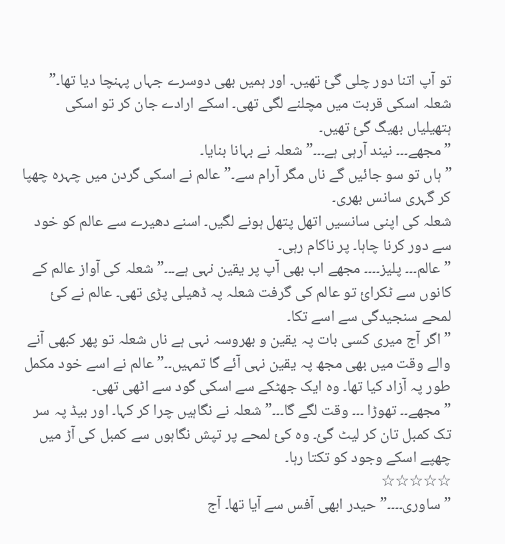تو آپ اتنا دور چلی گئ تھیں۔ اور ہمیں بھی دوسرے جہاں پہنچا دیا تھا۔”
شعلہ اسکی قربت میں مچلنے لگی تھی۔ اسکے ارادے جان کر تو اسکی ہتھیلیاں بھیگ گئ تھیں۔
” مجھے۔۔۔ نیند آرہی ہے۔۔۔” شعلہ نے بہانا بنایا۔
” ہاں تو سو جائیں گے ناں مگر آرام سے۔” عالم نے اسکی گردن میں چہرہ چھپا کر گہری سانس بھری۔
شعلہ کی اپنی سانسیں اتھل پتھل ہونے لگیں۔ اسنے دھیرے سے عالم کو خود سے دور کرنا چاہا۔ پر ناکام رہی۔
” عالم۔۔۔ پلیز۔۔۔۔ مجھے اب بھی آپ پر یقین نہی ہے۔۔۔” شعلہ کی آواز عالم کے کانوں سے ٹکرائ تو عالم کی گرفت شعلہ پہ ڈھیلی پڑی تھی۔ عالم نے کئ لمحے سنجیدگی سے اسے تکا۔
” اگر آج میری کسی بات پہ یقین و بھروسہ نہی ہے ناں شعلہ تو پھر کبھی آنے والے وقت میں بھی مجھ پہ یقین نہی آئے گا تمہیں۔۔” عالم نے اسے خود مکمل طور پہ آزاد کیا تھا۔ وہ ایک جھٹکے سے اسکی گود سے اٹھی تھی۔
” مجھے۔۔ تھوڑا ۔۔۔ وقت لگے گا۔۔۔” شعلہ نے نگاہیں چرا کر کہا۔ اور بیڈ پہ سر تک کمبل تان کر لیٹ گئ۔ وہ کئ لمحے پر تپش نگاہوں سے کمبل کی آڑ میں چھپے اسکے وجود کو تکتا رہا۔
☆☆☆☆☆
” ساوری۔۔۔۔” حیدر ابھی آفس سے آیا تھا۔ آج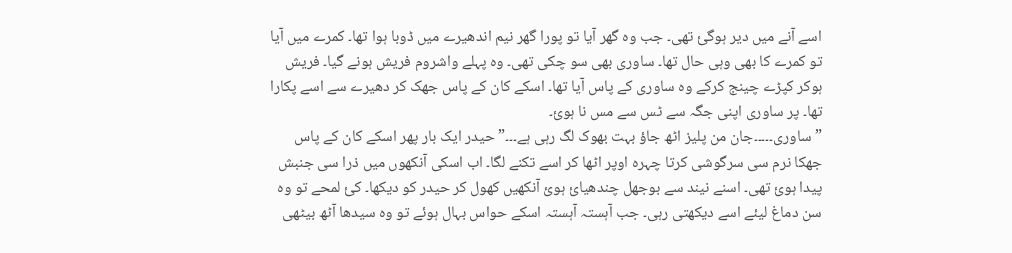اسے آنے میں دیر ہوگئ تھی۔ جب وہ گھر آیا تو پورا گھر نیم اندھیرے میں ڈوبا ہوا تھا۔ کمرے میں آیا تو کمرے کا بھی وہی حال تھا۔ ساوری بھی سو چکی تھی۔ وہ پہلے واشروم فریش ہونے گیا۔ فریش ہوکر کپڑے چینج کرکے وہ ساوری کے پاس آیا تھا۔ اسکے کان کے پاس جھک کر دھیرے سے اسے پکارا تھا۔ پر ساوری اپنی جگہ سے ٹس سے مس نا ہوئ۔
” ساوری۔۔۔۔۔جان من پلیز اٹھ جاؤ بہت بھوک لگ رہی ہے۔۔۔” حیدر ایک بار پھر اسکے کان کے پاس جھکا نرم سی سرگوشی کرتا چہرہ اوپر اٹھا کر اسے تکنے لگا۔ اب اسکی آنکھوں میں ذرا سی جنبش پیدا ہوئ تھی۔ اسنے نیند سے بوجھل چندھیائ ہوئ آنکھیں کھول کر حیدر کو دیکھا۔ کئ لمحے تو وہ سن دماغ لیئے اسے دیکھتی رہی۔ جب آہستہ آہستہ اسکے حواس بہال ہوئے تو وہ سیدھا آٹھ بیٹھی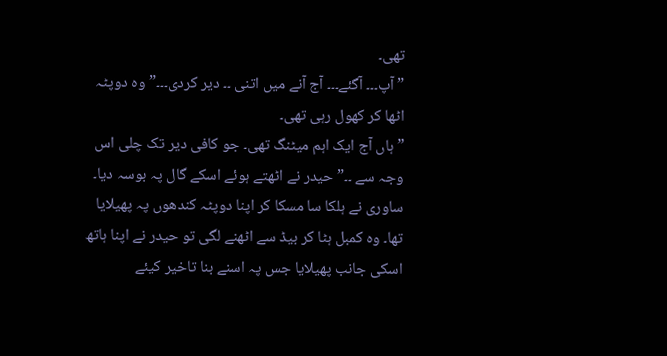تھی۔
” آپ۔۔۔ آگئے۔۔۔ آج آنے میں اتنی ۔۔ دیر کردی۔۔۔” وہ دوپٹہ اٹھا کر کھول رہی تھی۔
” ہاں آج ایک اہم میٹنگ تھی۔ جو کافی دیر تک چلی اس وجہ سے ۔۔” حیدر نے اٹھتے ہوئے اسکے گال پہ بوسہ دیا۔ ساوری نے ہلکا سا مسکا کر اپنا دوپٹہ کندھوں پہ پھیلایا تھا۔ وہ کمبل ہٹا کر بیڈ سے اٹھنے لگی تو حیدر نے اپنا ہاتھ اسکی جانب پھیلایا جس پہ اسنے بنا تاخیر کیئے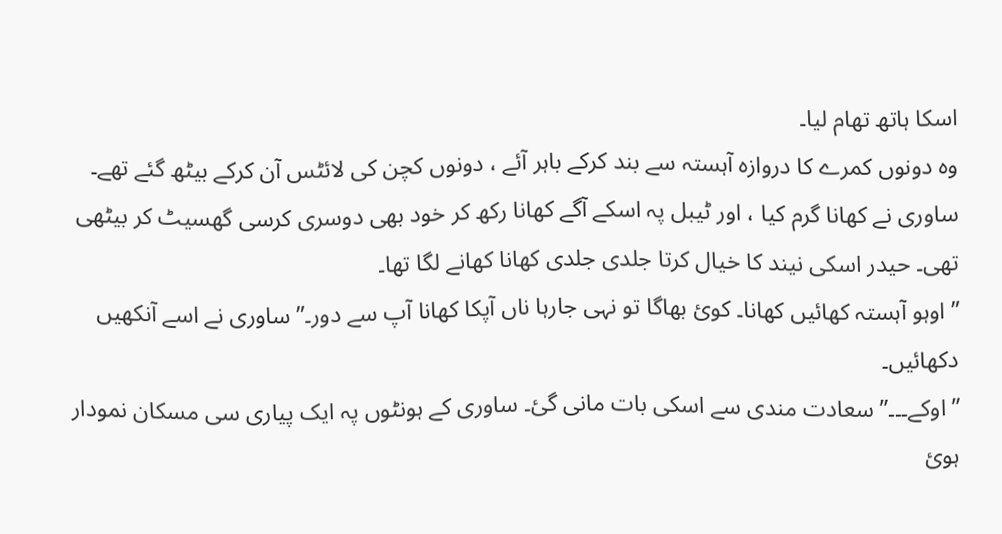اسکا ہاتھ تھام لیا۔
وہ دونوں کمرے کا دروازہ آہستہ سے بند کرکے باہر آئے ، دونوں کچن کی لائٹس آن کرکے بیٹھ گئے تھے۔ ساوری نے کھانا گرم کیا ، اور ٹیبل پہ اسکے آگے کھانا رکھ کر خود بھی دوسری کرسی گھسیٹ کر بیٹھی تھی۔ حیدر اسکی نیند کا خیال کرتا جلدی جلدی کھانا کھانے لگا تھا۔
” اوہو آہستہ کھائیں کھانا۔ کوئ بھاگا تو نہی جارہا ناں آپکا کھانا آپ سے دور۔” ساوری نے اسے آنکھیں دکھائیں۔
” اوکے۔۔۔” سعادت مندی سے اسکی بات مانی گئ۔ ساوری کے ہونٹوں پہ ایک پیاری سی مسکان نمودار ہوئ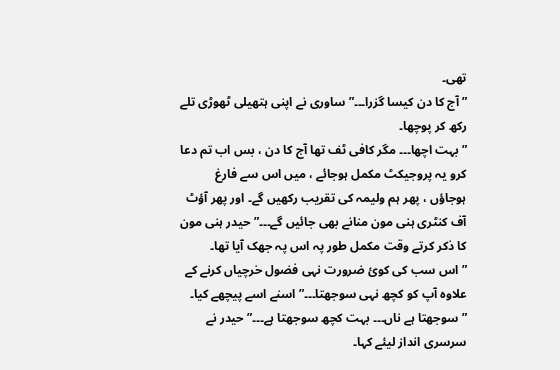تھی۔
” آج کا دن کیسا گزرا۔۔۔” ساوری نے اپنی ہتھیلی ٹھوڑی تلے رکھ کر پوچھا۔
” بہت اچھا۔۔۔ مگر کافی ٹف تھا آج کا دن ، بس اب تم دعا کرو یہ پروجیکٹ مکمل ہوجائے ، میں اس سے فارغ ہوجاؤں ، پھر ہم ولیمہ کی تقریب رکھیں گے۔ اور پھر آؤٹ آف کنٹری ہنی مون منانے بھی جائیں گے۔۔۔” حیدر ہنی مون کا ذکر کرتے وقت مکمل طور پہ اس پہ جھک آیا تھا۔
” اس سب کی کوئ ضرورت نہی فضول خرچیاں کرنے کے علاوہ آپ کو کچھ نہی سوجھتا۔۔۔” اسنے اسے پیچھے کیا۔
” سوجھتا ہے ناں۔۔۔ بہت کچھ سوجھتا ہے۔۔۔” حیدر نے سرسری انداز لیئے کہا۔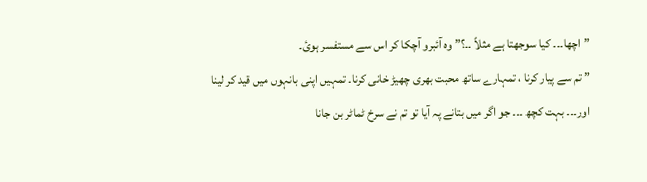” اچھا۔۔۔ کیا سوجھتا ہے مثلاً ۔۔؟” وہ آئبرو آچکا کر اس سے مستفسر ہوئ۔
” تم سے پیار کرنا ، تمہارے ساتھ محبت بھری چھیڑ خانی کرنا۔ تمہیں اپنی بانہوں میں قید کر لینا اور۔۔۔ بہت کچھ ۔۔۔ جو اگر میں بتانے پہ آیا تو تم نے سرخ ٹماٹر بن جانا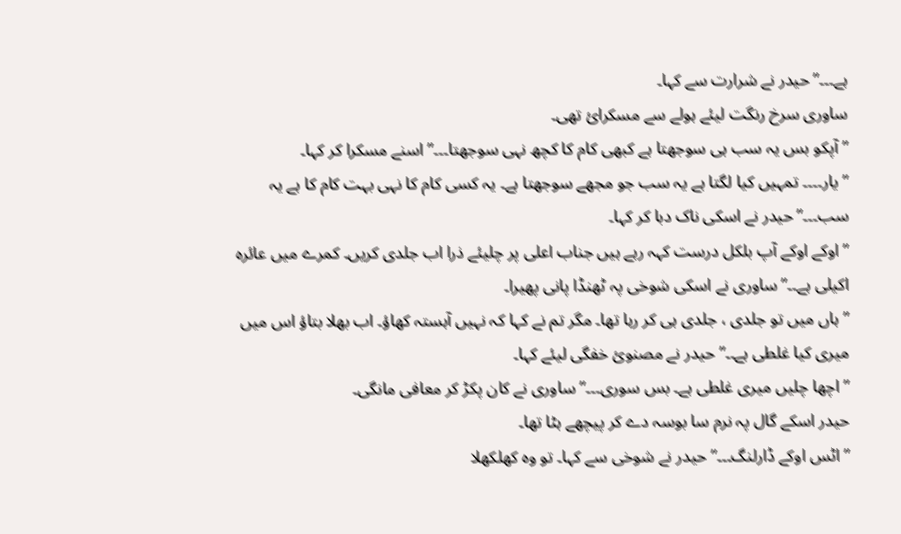ہے۔۔۔” حیدر نے شرارت سے کہا۔
ساوری سرخ رنگت لیئے ہولے سے مسکرائ تھی۔
” آپکو بس یہ سب ہی سوجھتا ہے کبھی کام کا کچھ نہی سوجھتا۔۔۔” اسنے مسکرا کر کہا۔
” یار۔۔۔۔ تمہیں کیا لگتا ہے یہ سب جو مجھے سوجھتا ہے۔ یہ کسی کام کا نہی بہت کام کا ہے یہ سب۔۔۔” حیدر نے اسکی ناک دبا کر کہا۔
” اوکے اوکے آپ بلکل درست کہہ رہے ہیں جناب اعلی پر چلیئے ذرا اب جلدی کریں۔ کمرے میں عائرہ اکیلی ہے۔۔” ساوری نے اسکی شوخی پہ ٹھنڈا پانی پھیرا۔
” ہاں میں تو جلدی ، جلدی ہی کر رہا تھا۔ مگر تم نے کہا کہ نہیں آہستہ کھاؤ۔ اب بھلا بتاؤ اس میں میری کیا غلطی ہے۔۔” حیدر نے مصنوئ خفگی لیئے کہا۔
” اچھا چلیں میری غلطی ہے۔ بس سوری۔۔۔” ساوری نے کان پکڑ کر معافی مانگی۔
حیدر اسکے گال پہ نرم سا بوسہ دے کر پیچھے ہٹا تھا۔
” اٹس اوکے ڈارلنگ۔۔۔” حیدر نے شوخی سے کہا۔ تو وہ کھلکھلا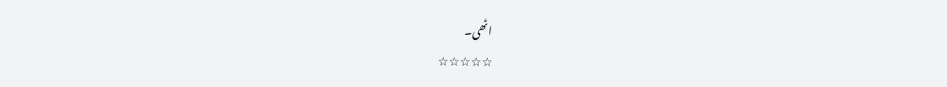اٹھی۔
☆☆☆☆☆